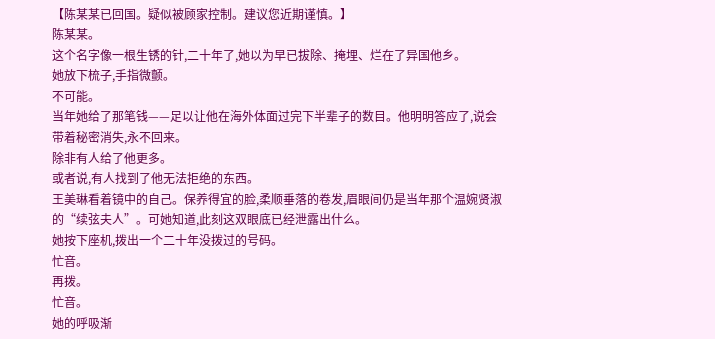【陈某某已回国。疑似被顾家控制。建议您近期谨慎。】
陈某某。
这个名字像一根生锈的针,二十年了,她以为早已拔除、掩埋、烂在了异国他乡。
她放下梳子,手指微颤。
不可能。
当年她给了那笔钱——足以让他在海外体面过完下半辈子的数目。他明明答应了,说会带着秘密消失,永不回来。
除非有人给了他更多。
或者说,有人找到了他无法拒绝的东西。
王美琳看着镜中的自己。保养得宜的脸,柔顺垂落的卷发,眉眼间仍是当年那个温婉贤淑的“续弦夫人”。可她知道,此刻这双眼底已经泄露出什么。
她按下座机,拨出一个二十年没拨过的号码。
忙音。
再拨。
忙音。
她的呼吸渐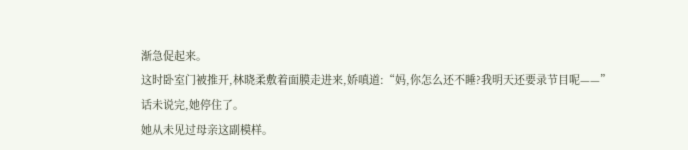渐急促起来。
这时卧室门被推开,林晓柔敷着面膜走进来,娇嗔道:“妈,你怎么还不睡?我明天还要录节目呢——”
话未说完,她停住了。
她从未见过母亲这副模样。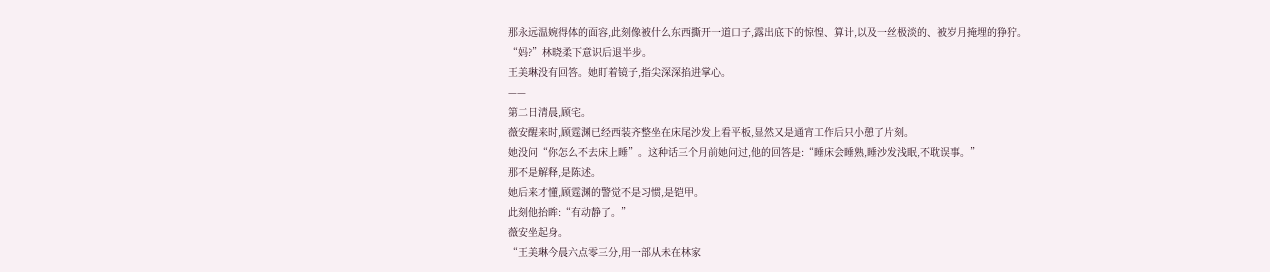那永远温婉得体的面容,此刻像被什么东西撕开一道口子,露出底下的惊惶、算计,以及一丝极淡的、被岁月掩埋的狰狞。
“妈?”林晓柔下意识后退半步。
王美琳没有回答。她盯着镜子,指尖深深掐进掌心。
——
第二日清晨,顾宅。
薇安醒来时,顾霆渊已经西装齐整坐在床尾沙发上看平板,显然又是通宵工作后只小憩了片刻。
她没问“你怎么不去床上睡”。这种话三个月前她问过,他的回答是:“睡床会睡熟,睡沙发浅眠,不耽误事。”
那不是解释,是陈述。
她后来才懂,顾霆渊的警觉不是习惯,是铠甲。
此刻他抬眸:“有动静了。”
薇安坐起身。
“王美琳今晨六点零三分,用一部从未在林家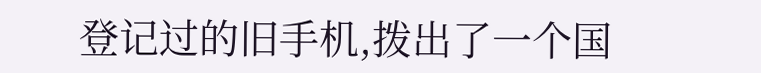登记过的旧手机,拨出了一个国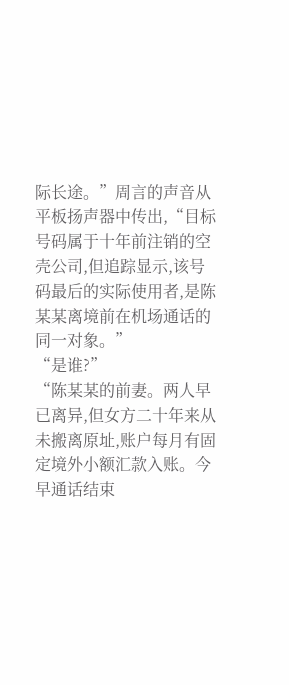际长途。”周言的声音从平板扬声器中传出,“目标号码属于十年前注销的空壳公司,但追踪显示,该号码最后的实际使用者,是陈某某离境前在机场通话的同一对象。”
“是谁?”
“陈某某的前妻。两人早已离异,但女方二十年来从未搬离原址,账户每月有固定境外小额汇款入账。今早通话结束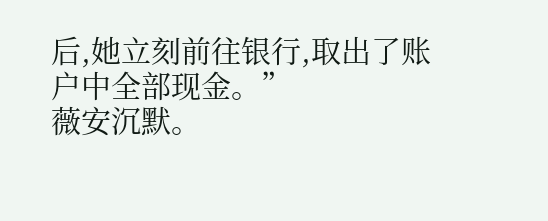后,她立刻前往银行,取出了账户中全部现金。”
薇安沉默。